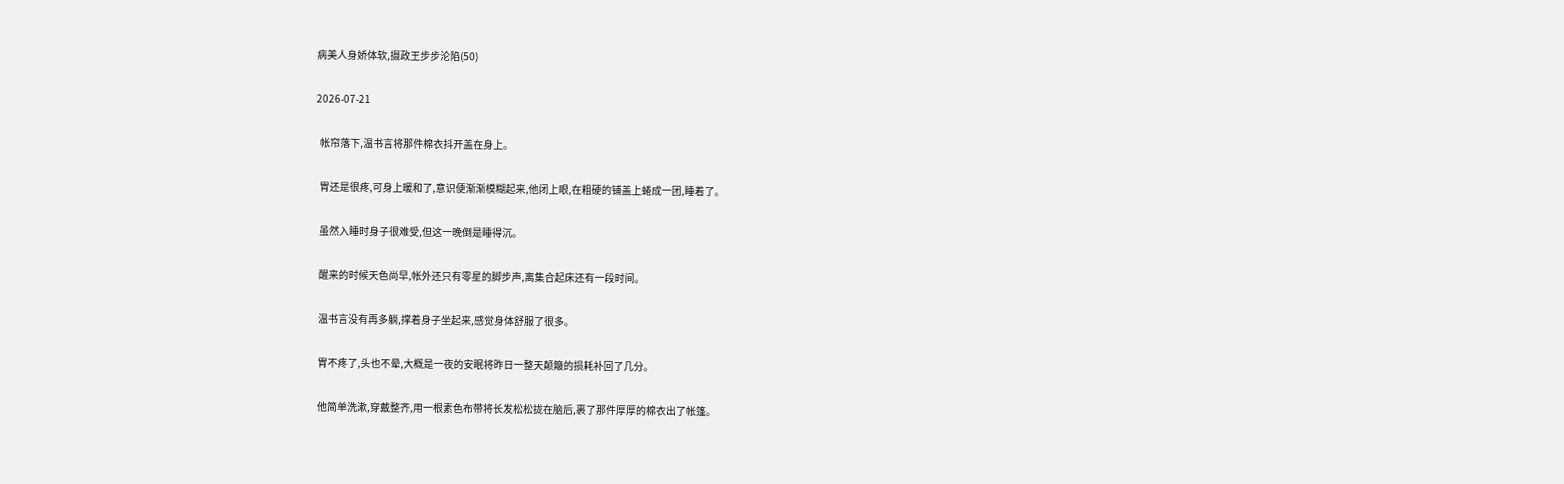病美人身娇体软,摄政王步步沦陷(50)

2026-07-21

  帐帘落下,温书言将那件棉衣抖开盖在身上。

  胃还是很疼,可身上暖和了,意识便渐渐模糊起来,他闭上眼,在粗硬的铺盖上蜷成一团,睡着了。

  虽然入睡时身子很难受,但这一晚倒是睡得沉。

  醒来的时候天色尚早,帐外还只有零星的脚步声,离集合起床还有一段时间。

  温书言没有再多躺,撑着身子坐起来,感觉身体舒服了很多。

  胃不疼了,头也不晕,大概是一夜的安眠将昨日一整天颠簸的损耗补回了几分。

  他简单洗漱,穿戴整齐,用一根素色布带将长发松松拢在脑后,裹了那件厚厚的棉衣出了帐篷。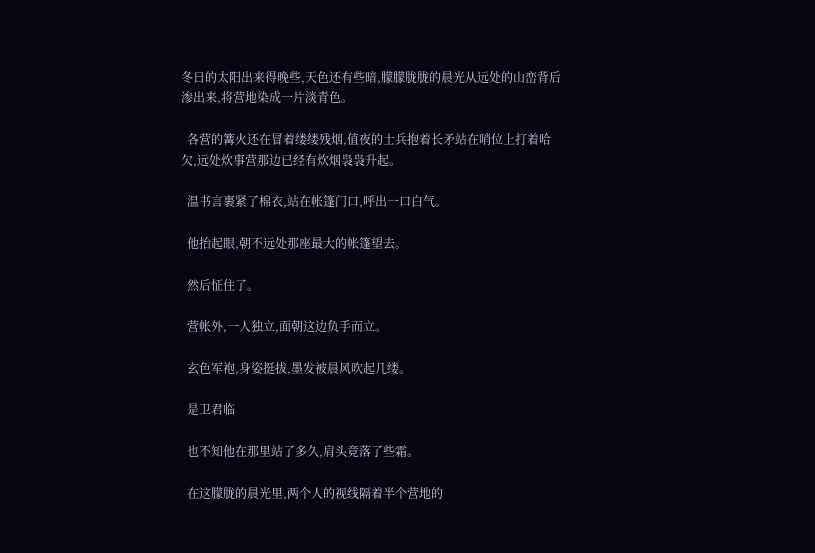冬日的太阳出来得晚些,天色还有些暗,朦朦胧胧的晨光从远处的山峦背后渗出来,将营地染成一片淡青色。

  各营的篝火还在冒着缕缕残烟,值夜的士兵抱着长矛站在哨位上打着哈欠,远处炊事营那边已经有炊烟袅袅升起。

  温书言裹紧了棉衣,站在帐篷门口,呼出一口白气。

  他抬起眼,朝不远处那座最大的帐篷望去。

  然后怔住了。

  营帐外,一人独立,面朝这边负手而立。

  玄色军袍,身姿挺拔,墨发被晨风吹起几缕。

  是卫君临

  也不知他在那里站了多久,肩头竟落了些霜。

  在这朦胧的晨光里,两个人的视线隔着半个营地的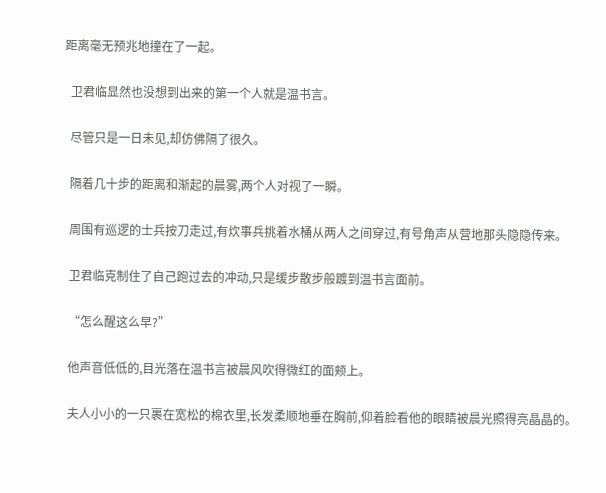距离毫无预兆地撞在了一起。

  卫君临显然也没想到出来的第一个人就是温书言。

  尽管只是一日未见,却仿佛隔了很久。

  隔着几十步的距离和渐起的晨雾,两个人对视了一瞬。

  周围有巡逻的士兵按刀走过,有炊事兵挑着水桶从两人之间穿过,有号角声从营地那头隐隐传来。

  卫君临克制住了自己跑过去的冲动,只是缓步散步般踱到温书言面前。

  “怎么醒这么早?”

  他声音低低的,目光落在温书言被晨风吹得微红的面颊上。

  夫人小小的一只裹在宽松的棉衣里,长发柔顺地垂在胸前,仰着脸看他的眼睛被晨光照得亮晶晶的。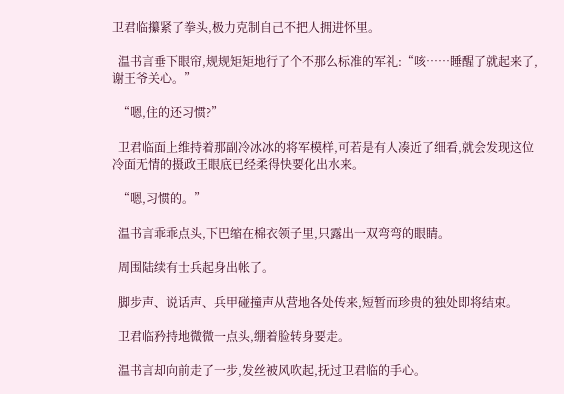卫君临攥紧了拳头,极力克制自己不把人拥进怀里。

  温书言垂下眼帘,规规矩矩地行了个不那么标准的军礼:“咳……睡醒了就起来了,谢王爷关心。”

  “嗯,住的还习惯?”

  卫君临面上维持着那副冷冰冰的将军模样,可若是有人凑近了细看,就会发现这位冷面无情的摄政王眼底已经柔得快要化出水来。

  “嗯,习惯的。”

  温书言乖乖点头,下巴缩在棉衣领子里,只露出一双弯弯的眼睛。

  周围陆续有士兵起身出帐了。

  脚步声、说话声、兵甲碰撞声从营地各处传来,短暂而珍贵的独处即将结束。

  卫君临矜持地微微一点头,绷着脸转身要走。

  温书言却向前走了一步,发丝被风吹起,抚过卫君临的手心。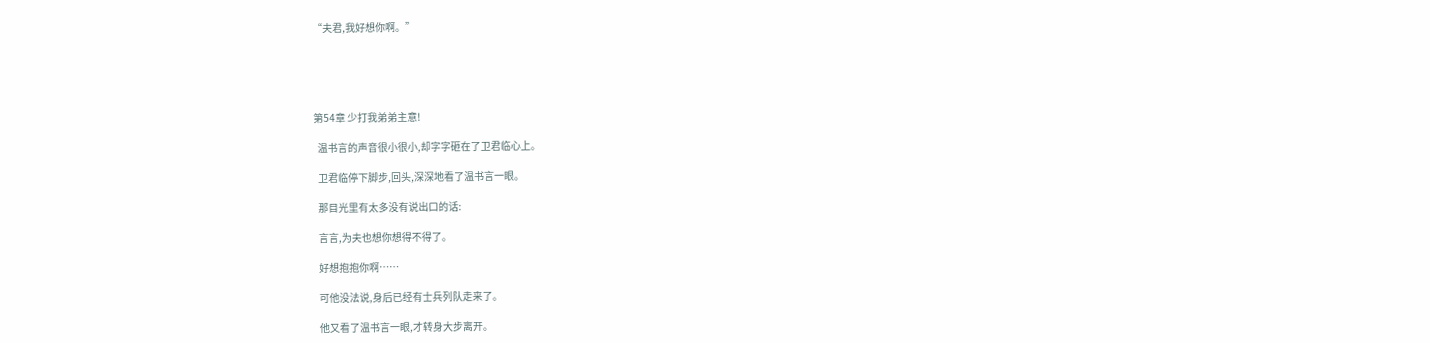“夫君,我好想你啊。”





第54章 少打我弟弟主意!

  温书言的声音很小很小,却字字砸在了卫君临心上。

  卫君临停下脚步,回头,深深地看了温书言一眼。

  那目光里有太多没有说出口的话:

  言言,为夫也想你想得不得了。

  好想抱抱你啊……

  可他没法说,身后已经有士兵列队走来了。

  他又看了温书言一眼,才转身大步离开。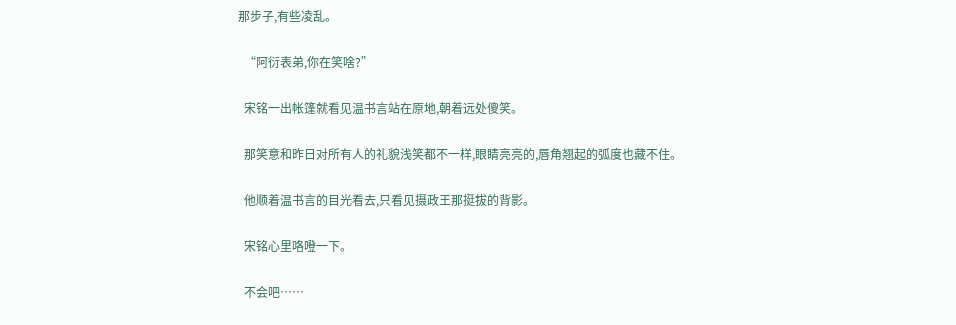那步子,有些凌乱。

  “阿衍表弟,你在笑啥?”

  宋铭一出帐篷就看见温书言站在原地,朝着远处傻笑。

  那笑意和昨日对所有人的礼貌浅笑都不一样,眼睛亮亮的,唇角翘起的弧度也藏不住。

  他顺着温书言的目光看去,只看见摄政王那挺拔的背影。

  宋铭心里咯噔一下。

  不会吧……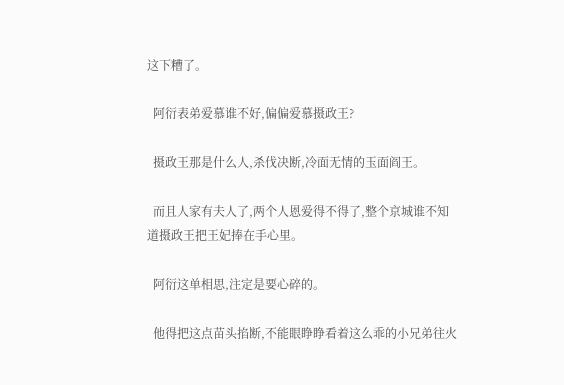这下糟了。

  阿衍表弟爱慕谁不好,偏偏爱慕摄政王?

  摄政王那是什么人,杀伐决断,冷面无情的玉面阎王。

  而且人家有夫人了,两个人恩爱得不得了,整个京城谁不知道摄政王把王妃捧在手心里。

  阿衍这单相思,注定是要心碎的。

  他得把这点苗头掐断,不能眼睁睁看着这么乖的小兄弟往火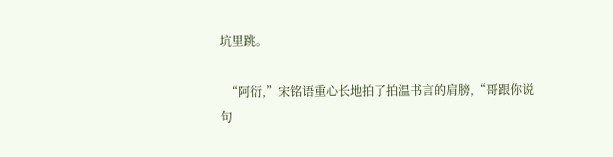坑里跳。

  “阿衍,”宋铭语重心长地拍了拍温书言的肩膀,“哥跟你说句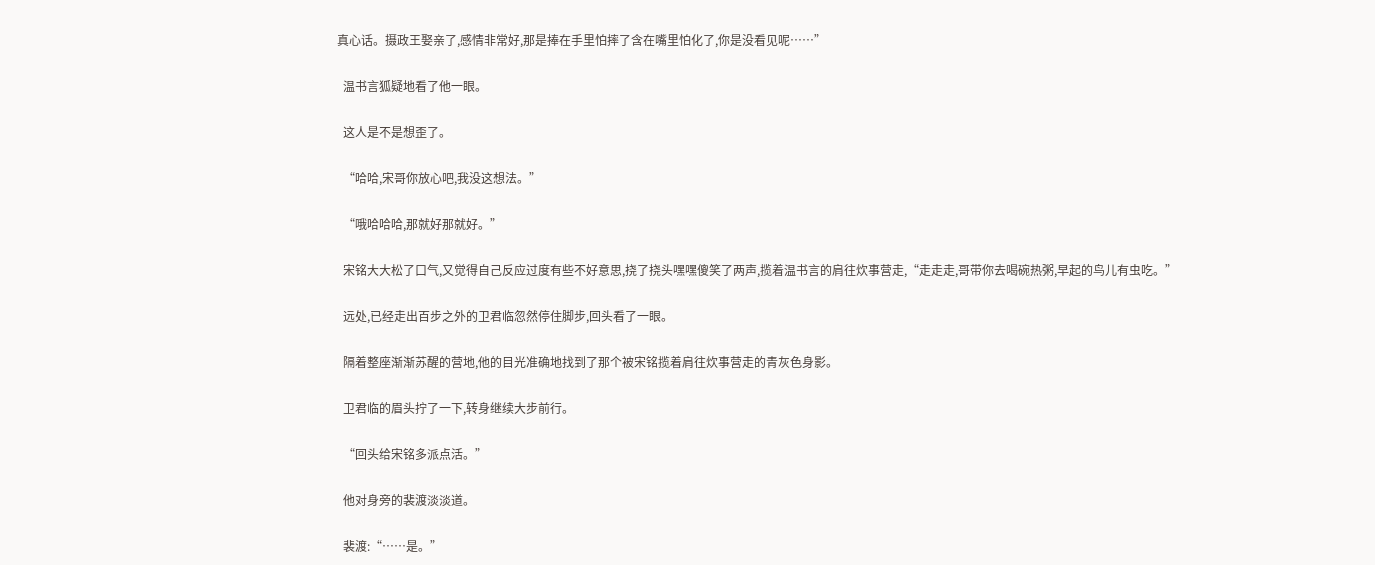真心话。摄政王娶亲了,感情非常好,那是捧在手里怕摔了含在嘴里怕化了,你是没看见呢……”

  温书言狐疑地看了他一眼。

  这人是不是想歪了。

  “哈哈,宋哥你放心吧,我没这想法。”

  “哦哈哈哈,那就好那就好。”

  宋铭大大松了口气,又觉得自己反应过度有些不好意思,挠了挠头嘿嘿傻笑了两声,揽着温书言的肩往炊事营走,“走走走,哥带你去喝碗热粥,早起的鸟儿有虫吃。”

  远处,已经走出百步之外的卫君临忽然停住脚步,回头看了一眼。

  隔着整座渐渐苏醒的营地,他的目光准确地找到了那个被宋铭揽着肩往炊事营走的青灰色身影。

  卫君临的眉头拧了一下,转身继续大步前行。

  “回头给宋铭多派点活。”

  他对身旁的裴渡淡淡道。

  裴渡:“……是。”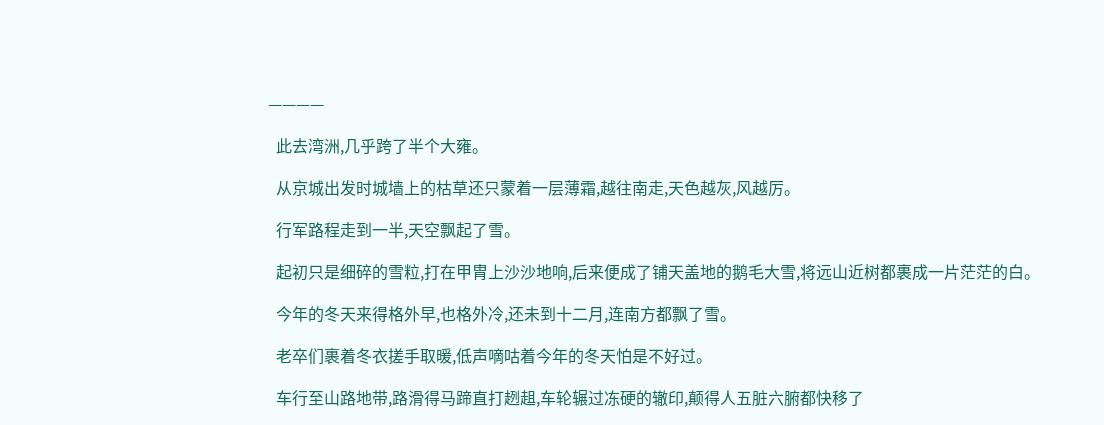————

  此去湾洲,几乎跨了半个大雍。

  从京城出发时城墙上的枯草还只蒙着一层薄霜,越往南走,天色越灰,风越厉。

  行军路程走到一半,天空飘起了雪。

  起初只是细碎的雪粒,打在甲胄上沙沙地响,后来便成了铺天盖地的鹅毛大雪,将远山近树都裹成一片茫茫的白。

  今年的冬天来得格外早,也格外冷,还未到十二月,连南方都飘了雪。

  老卒们裹着冬衣搓手取暖,低声嘀咕着今年的冬天怕是不好过。

  车行至山路地带,路滑得马蹄直打趔趄,车轮辗过冻硬的辙印,颠得人五脏六腑都快移了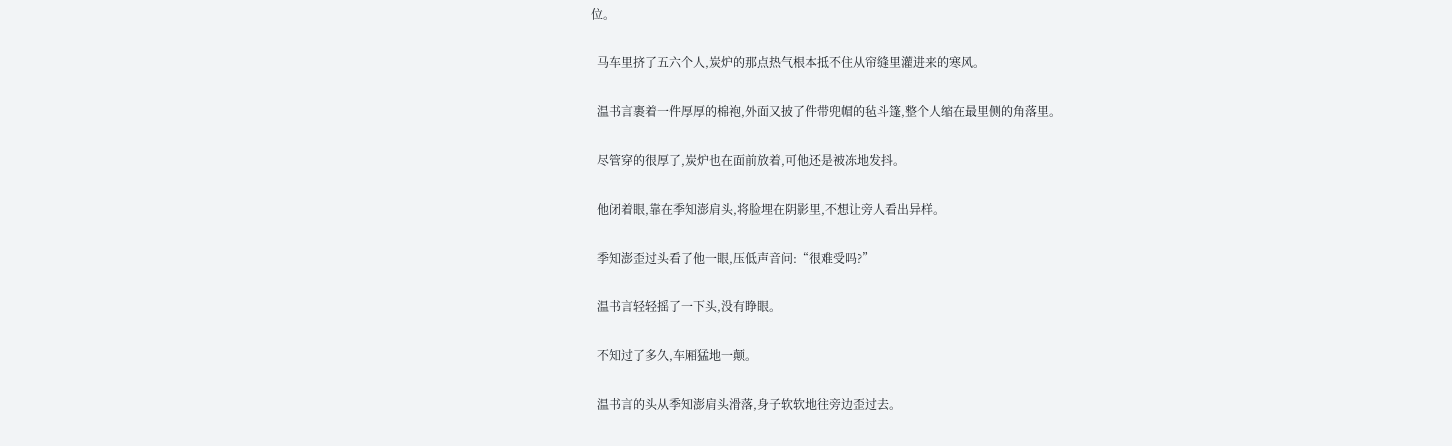位。

  马车里挤了五六个人,炭炉的那点热气根本抵不住从帘缝里灌进来的寒风。

  温书言裹着一件厚厚的棉袍,外面又披了件带兜帽的毡斗篷,整个人缩在最里侧的角落里。

  尽管穿的很厚了,炭炉也在面前放着,可他还是被冻地发抖。

  他闭着眼,靠在季知澎肩头,将脸埋在阴影里,不想让旁人看出异样。

  季知澎歪过头看了他一眼,压低声音问:“很难受吗?”

  温书言轻轻摇了一下头,没有睁眼。

  不知过了多久,车厢猛地一颠。

  温书言的头从季知澎肩头滑落,身子软软地往旁边歪过去。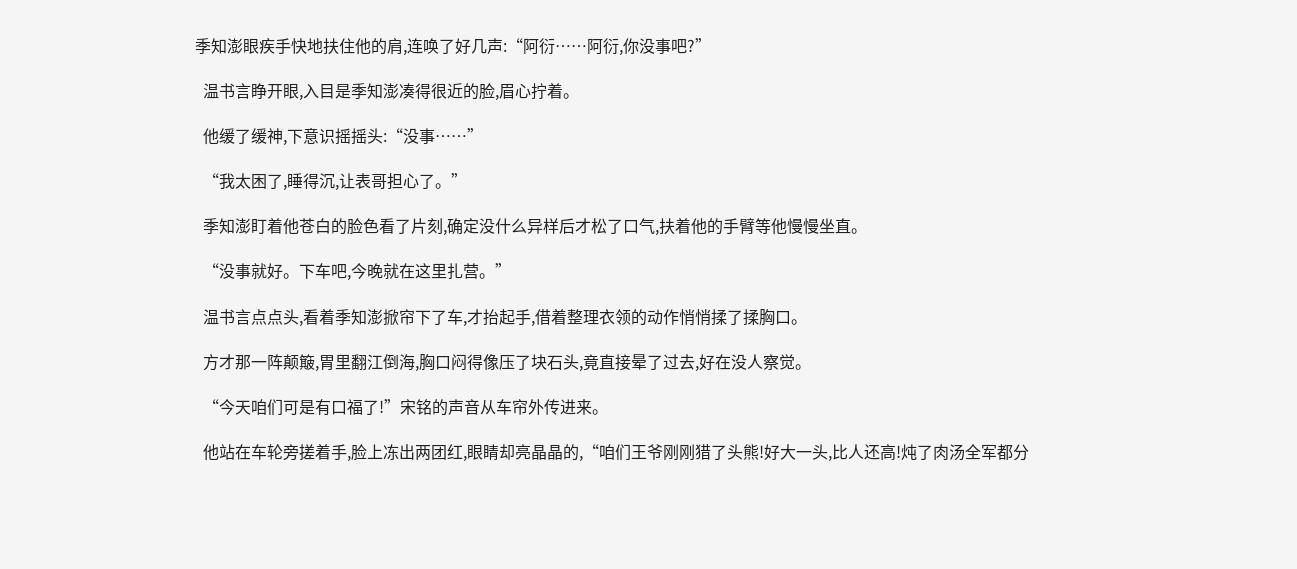季知澎眼疾手快地扶住他的肩,连唤了好几声:“阿衍……阿衍,你没事吧?”

  温书言睁开眼,入目是季知澎凑得很近的脸,眉心拧着。

  他缓了缓神,下意识摇摇头:“没事……”

  “我太困了,睡得沉,让表哥担心了。”

  季知澎盯着他苍白的脸色看了片刻,确定没什么异样后才松了口气,扶着他的手臂等他慢慢坐直。

  “没事就好。下车吧,今晚就在这里扎营。”

  温书言点点头,看着季知澎掀帘下了车,才抬起手,借着整理衣领的动作悄悄揉了揉胸口。

  方才那一阵颠簸,胃里翻江倒海,胸口闷得像压了块石头,竟直接晕了过去,好在没人察觉。

  “今天咱们可是有口福了!”宋铭的声音从车帘外传进来。

  他站在车轮旁搓着手,脸上冻出两团红,眼睛却亮晶晶的,“咱们王爷刚刚猎了头熊!好大一头,比人还高!炖了肉汤全军都分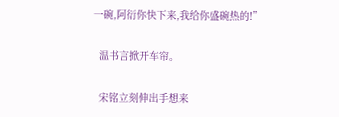一碗,阿衍你快下来,我给你盛碗热的!”

  温书言掀开车帘。

  宋铭立刻伸出手想来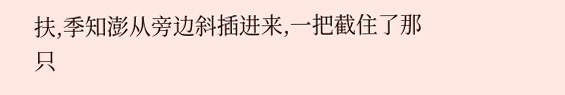扶,季知澎从旁边斜插进来,一把截住了那只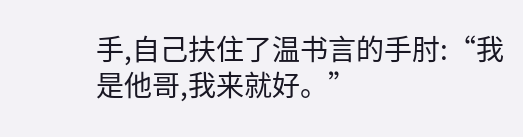手,自己扶住了温书言的手肘:“我是他哥,我来就好。”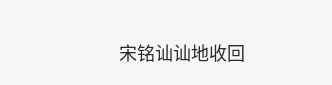宋铭讪讪地收回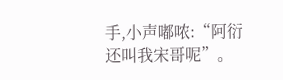手,小声嘟哝:“阿衍还叫我宋哥呢”。